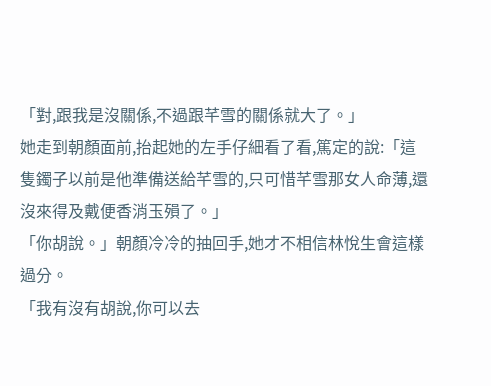「對,跟我是沒關係,不過跟芊雪的關係就大了。」
她走到朝顏面前,抬起她的左手仔細看了看,篤定的說:「這隻鐲子以前是他準備送給芊雪的,只可惜芊雪那女人命薄,還沒來得及戴便香消玉殞了。」
「你胡說。」朝顏冷冷的抽回手,她才不相信林悅生會這樣過分。
「我有沒有胡說,你可以去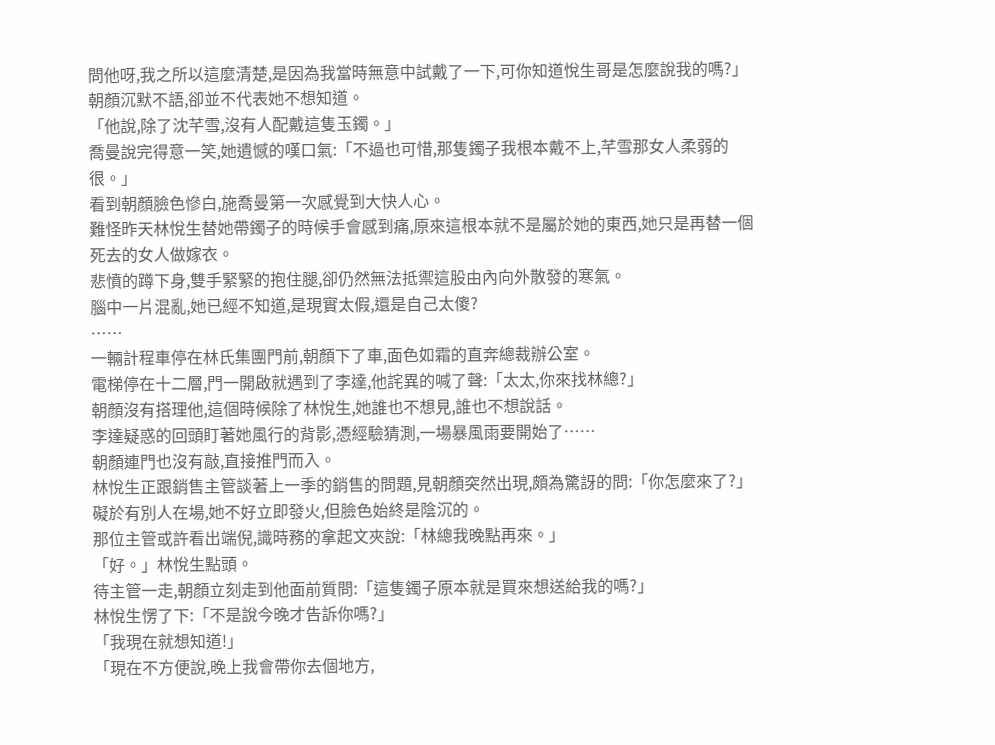問他呀,我之所以這麼清楚,是因為我當時無意中試戴了一下,可你知道悅生哥是怎麼說我的嗎?」
朝顏沉默不語,卻並不代表她不想知道。
「他說,除了沈芊雪,沒有人配戴這隻玉鐲。」
喬曼說完得意一笑,她遺憾的嘆口氣:「不過也可惜,那隻鐲子我根本戴不上,芊雪那女人柔弱的很。」
看到朝顏臉色慘白,施喬曼第一次感覺到大快人心。
難怪昨天林悅生替她帶鐲子的時候手會感到痛,原來這根本就不是屬於她的東西,她只是再替一個死去的女人做嫁衣。
悲憤的蹲下身,雙手緊緊的抱住腿,卻仍然無法抵禦這股由內向外散發的寒氣。
腦中一片混亂,她已經不知道,是現實太假,還是自己太傻?
……
一輛計程車停在林氏集團門前,朝顏下了車,面色如霜的直奔總裁辦公室。
電梯停在十二層,門一開啟就遇到了李達,他詫異的喊了聲:「太太,你來找林總?」
朝顏沒有搭理他,這個時候除了林悅生,她誰也不想見,誰也不想說話。
李達疑惑的回頭盯著她風行的背影,憑經驗猜測,一場暴風雨要開始了……
朝顏連門也沒有敲,直接推門而入。
林悅生正跟銷售主管談著上一季的銷售的問題,見朝顏突然出現,頗為驚訝的問:「你怎麼來了?」
礙於有別人在場,她不好立即發火,但臉色始終是陰沉的。
那位主管或許看出端倪,識時務的拿起文夾說:「林總我晚點再來。」
「好。」林悅生點頭。
待主管一走,朝顏立刻走到他面前質問:「這隻鐲子原本就是買來想送給我的嗎?」
林悅生愣了下:「不是說今晚才告訴你嗎?」
「我現在就想知道!」
「現在不方便說,晚上我會帶你去個地方,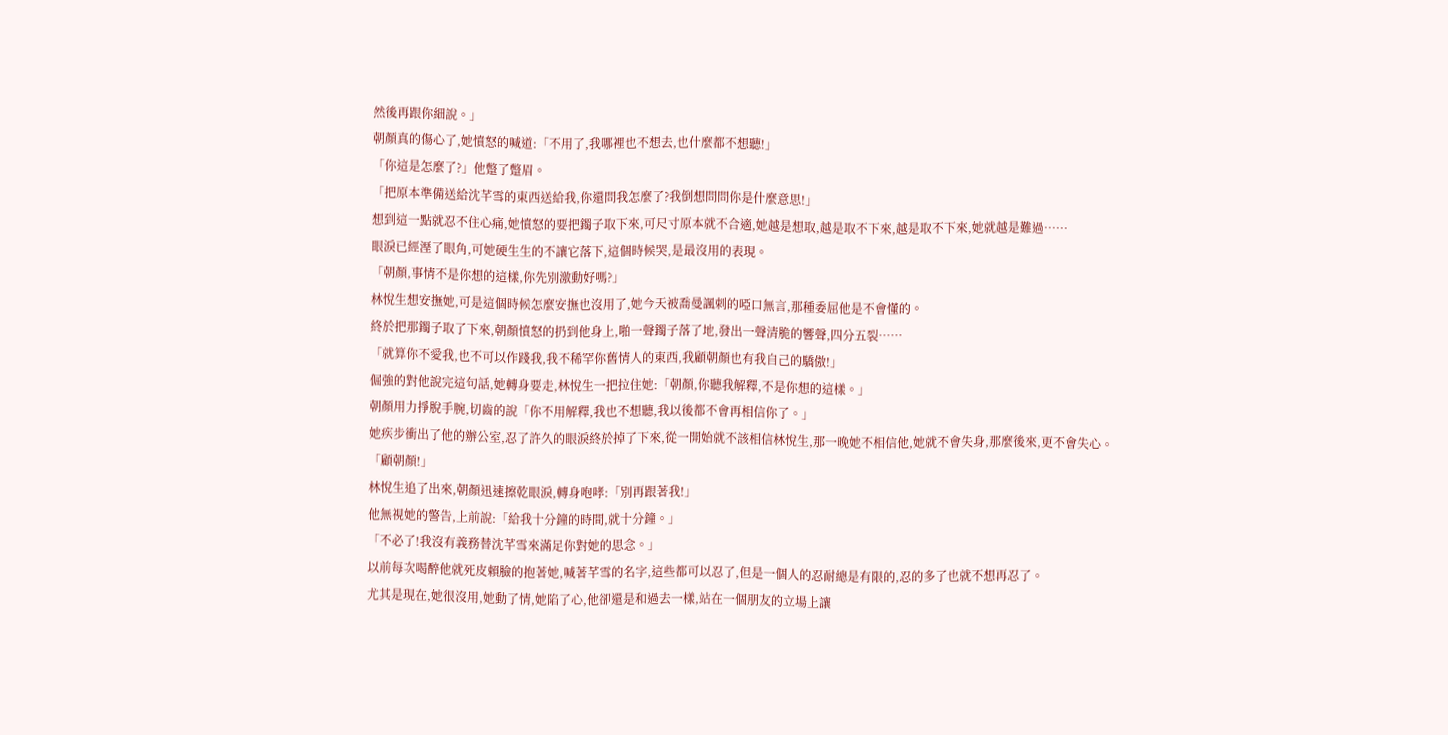然後再跟你細說。」
朝顏真的傷心了,她憤怒的喊道:「不用了,我哪裡也不想去,也什麼都不想聽!」
「你這是怎麼了?」他蹩了蹩眉。
「把原本準備送給沈芊雪的東西送給我,你還問我怎麼了?我倒想問問你是什麼意思!」
想到這一點就忍不住心痛,她憤怒的要把鐲子取下來,可尺寸原本就不合適,她越是想取,越是取不下來,越是取不下來,她就越是難過……
眼淚已經溼了眼角,可她硬生生的不讓它落下,這個時候哭,是最沒用的表現。
「朝顏,事情不是你想的這樣,你先別激動好嗎?」
林悅生想安撫她,可是這個時候怎麼安撫也沒用了,她今天被喬曼諷刺的啞口無言,那種委屈他是不會懂的。
終於把那鐲子取了下來,朝顏憤怒的扔到他身上,啪一聲鐲子落了地,發出一聲清脆的響聲,四分五裂……
「就算你不愛我,也不可以作踐我,我不稀罕你舊情人的東西,我顧朝顏也有我自己的驕傲!」
倔強的對他說完這句話,她轉身要走,林悅生一把拉住她:「朝顏,你聽我解釋,不是你想的這樣。」
朝顏用力掙脫手腕,切齒的說「你不用解釋,我也不想聽,我以後都不會再相信你了。」
她疾步衝出了他的辦公室,忍了許久的眼淚終於掉了下來,從一開始就不該相信林悅生,那一晚她不相信他,她就不會失身,那麼後來,更不會失心。
「顧朝顏!」
林悅生追了出來,朝顏迅速擦乾眼淚,轉身咆哮:「別再跟著我!」
他無視她的警告,上前說:「給我十分鐘的時間,就十分鐘。」
「不必了!我沒有義務替沈芊雪來滿足你對她的思念。」
以前每次喝醉他就死皮賴臉的抱著她,喊著芊雪的名字,這些都可以忍了,但是一個人的忍耐總是有限的,忍的多了也就不想再忍了。
尤其是現在,她很沒用,她動了情,她陷了心,他卻還是和過去一樣,站在一個朋友的立場上讓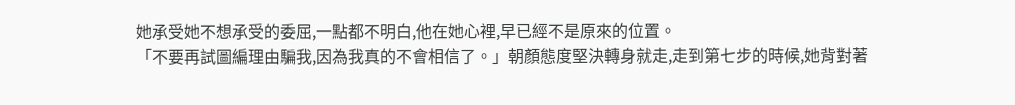她承受她不想承受的委屈,一點都不明白,他在她心裡,早已經不是原來的位置。
「不要再試圖編理由騙我,因為我真的不會相信了。」朝顏態度堅決轉身就走,走到第七步的時候,她背對著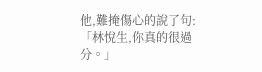他,難掩傷心的說了句:「林悅生,你真的很過分。」